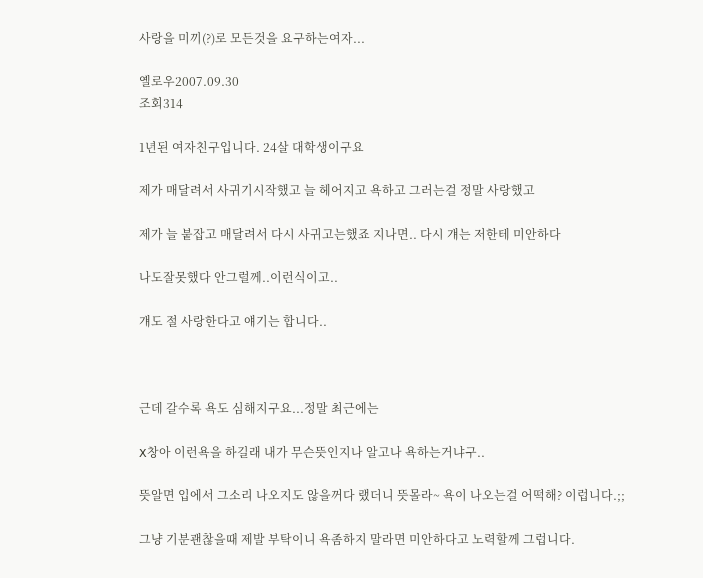사랑을 미끼(?)로 모든것을 요구하는여자...

옐로우2007.09.30
조회314

1년된 여자친구입니다. 24살 대학생이구요

제가 매달려서 사귀기시작했고 늘 헤어지고 욕하고 그러는걸 정말 사랑했고

제가 늘 붙잡고 매달려서 다시 사귀고는했죠 지나면.. 다시 걔는 저한테 미안하다

나도잘못했다 안그럴께..이런식이고..

걔도 절 사랑한다고 얘기는 합니다..



근데 갈수록 욕도 심해지구요...정말 최근에는

X창아 이런욕을 하길래 내가 무슨뜻인지나 알고나 욕하는거냐구..

뜻알면 입에서 그소리 나오지도 않을꺼다 랬더니 뜻몰라~ 욕이 나오는걸 어떡해? 이럽니다.;;

그냥 기분괜찮을때 제발 부탁이니 욕좀하지 말라면 미안하다고 노력할께 그럽니다.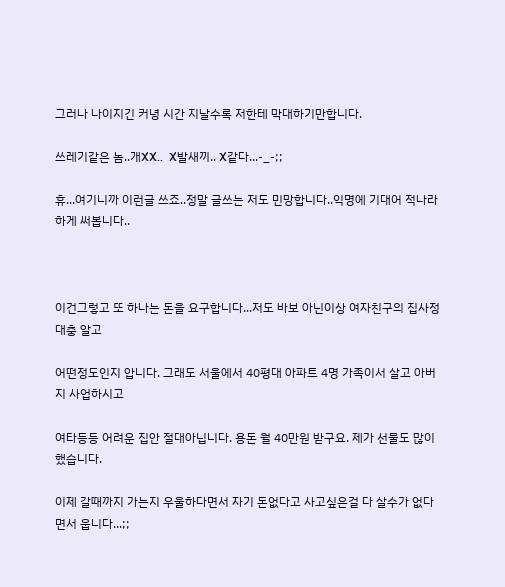그러나 나이지긴 커녕 시간 지날수록 저한테 막대하기만합니다.

쓰레기같은 놈..개XX..  X발새끼.. X같다...-_-;;

휴...여기니까 이런글 쓰죠..정말 글쓰는 저도 민망합니다..익명에 기대어 적나라하게 써봅니다..



이건그렇고 또 하나는 돈을 요구합니다...저도 바보 아닌이상 여자친구의 집사정 대충 알고

어떤정도인지 압니다. 그래도 서울에서 40평대 아파트 4명 가족이서 살고 아버지 사업하시고

여타등등 어려운 집안 절대아닙니다. 용돈 월 40만원 받구요. 제가 선물도 많이했습니다.

이제 갈때까지 가는지 우울하다면서 자기 돈없다고 사고싶은걸 다 살수가 없다면서 웁니다...;;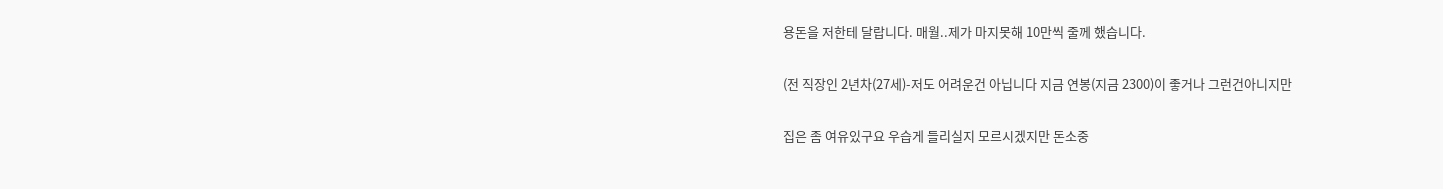용돈을 저한테 달랍니다. 매월..제가 마지못해 10만씩 줄께 했습니다.

(전 직장인 2년차(27세)-저도 어려운건 아닙니다 지금 연봉(지금 2300)이 좋거나 그런건아니지만

집은 좀 여유있구요 우습게 들리실지 모르시겠지만 돈소중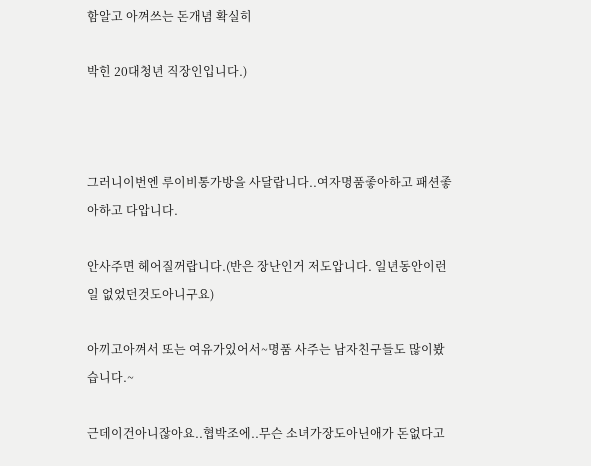함알고 아껴쓰는 돈개념 확실히

박힌 20대청년 직장인입니다.)



그러니이번엔 루이비통가방을 사달랍니다..여자명품좋아하고 패션좋아하고 다압니다.

안사주면 헤어질꺼랍니다.(반은 장난인거 저도압니다. 일년동안이런일 없었던것도아니구요)

아끼고아껴서 또는 여유가있어서~명품 사주는 남자친구들도 많이봤습니다.~

근데이건아니잖아요..협박조에..무슨 소녀가장도아닌애가 돈없다고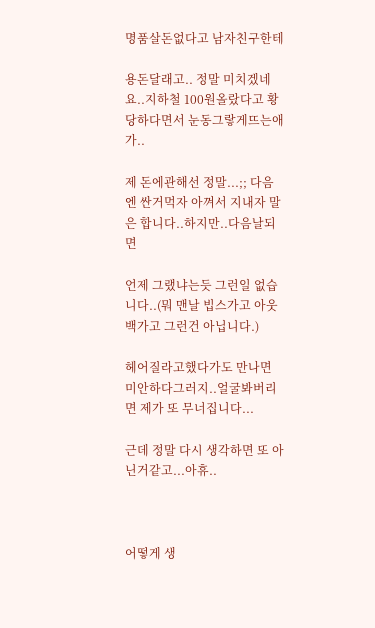명품살돈없다고 남자친구한테

용돈달래고.. 정말 미치겠네요..지하철 100원올랐다고 황당하다면서 눈동그랗게뜨는애가..

제 돈에관해선 정말...;; 다음엔 싼거먹자 아껴서 지내자 말은 합니다..하지만..다음날되면

언제 그랬냐는듯 그런일 없습니다..(뭐 맨날 빕스가고 아웃백가고 그런건 아닙니다.)

헤어질라고했다가도 만나면 미안하다그러지..얼굴봐버리면 제가 또 무너집니다...

근데 정말 다시 생각하면 또 아닌거같고...아휴..



어떻게 생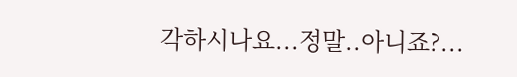각하시나요...정말..아니죠?...